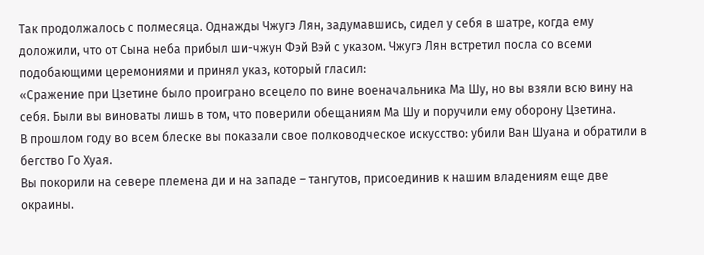Так продолжалось с полмесяца. Однажды Чжугэ Лян, задумавшись, сидел у себя в шатре, когда ему доложили, что от Сына неба прибыл ши-чжун Фэй Вэй с указом. Чжугэ Лян встретил посла со всеми подобающими церемониями и принял указ, который гласил:
«Сражение при Цзетине было проиграно всецело по вине военачальника Ма Шу, но вы взяли всю вину на себя. Были вы виноваты лишь в том, что поверили обещаниям Ма Шу и поручили ему оборону Цзетина.
В прошлом году во всем блеске вы показали свое полководческое искусство: убили Ван Шуана и обратили в бегство Го Хуая.
Вы покорили на севере племена ди и на западе – тангутов, присоединив к нашим владениям еще две окраины.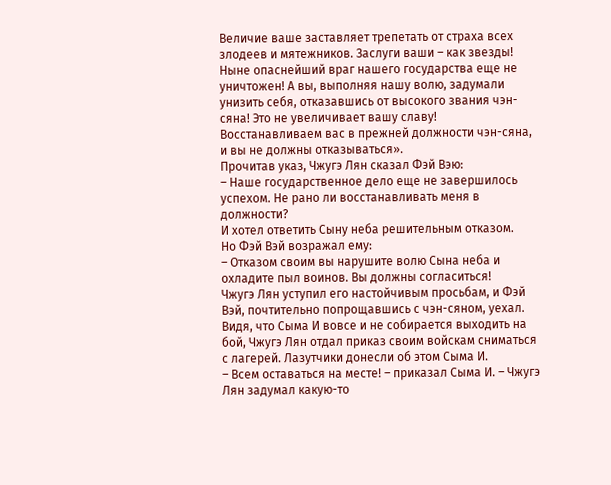Величие ваше заставляет трепетать от страха всех злодеев и мятежников. Заслуги ваши – как звезды!
Ныне опаснейший враг нашего государства еще не уничтожен! А вы, выполняя нашу волю, задумали унизить себя, отказавшись от высокого звания чэн-сяна! Это не увеличивает вашу славу!
Восстанавливаем вас в прежней должности чэн-сяна, и вы не должны отказываться».
Прочитав указ, Чжугэ Лян сказал Фэй Вэю:
– Наше государственное дело еще не завершилось успехом. Не рано ли восстанавливать меня в должности?
И хотел ответить Сыну неба решительным отказом.
Но Фэй Вэй возражал ему:
– Отказом своим вы нарушите волю Сына неба и охладите пыл воинов. Вы должны согласиться!
Чжугэ Лян уступил его настойчивым просьбам, и Фэй Вэй, почтительно попрощавшись с чэн-сяном, уехал.
Видя, что Сыма И вовсе и не собирается выходить на бой, Чжугэ Лян отдал приказ своим войскам сниматься с лагерей. Лазутчики донесли об этом Сыма И.
– Всем оставаться на месте! – приказал Сыма И. – Чжугэ Лян задумал какую-то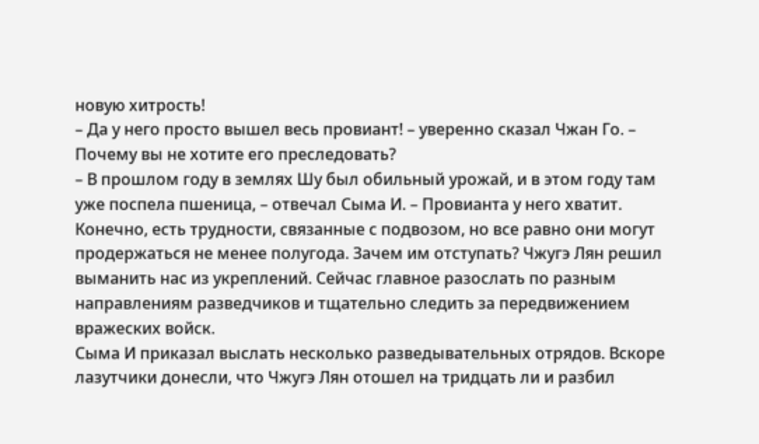новую хитрость!
– Да у него просто вышел весь провиант! – уверенно сказал Чжан Го. – Почему вы не хотите его преследовать?
– В прошлом году в землях Шу был обильный урожай, и в этом году там уже поспела пшеница, – отвечал Сыма И. – Провианта у него хватит. Конечно, есть трудности, связанные с подвозом, но все равно они могут продержаться не менее полугода. Зачем им отступать? Чжугэ Лян решил выманить нас из укреплений. Сейчас главное разослать по разным направлениям разведчиков и тщательно следить за передвижением вражеских войск.
Сыма И приказал выслать несколько разведывательных отрядов. Вскоре лазутчики донесли, что Чжугэ Лян отошел на тридцать ли и разбил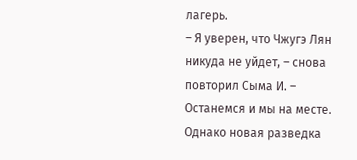лагерь.
– Я уверен, что Чжугэ Лян никуда не уйдет, – снова повторил Сыма И. – Останемся и мы на месте.
Однако новая разведка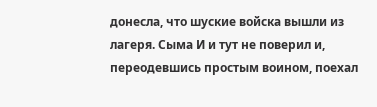донесла, что шуские войска вышли из лагеря. Сыма И и тут не поверил и, переодевшись простым воином, поехал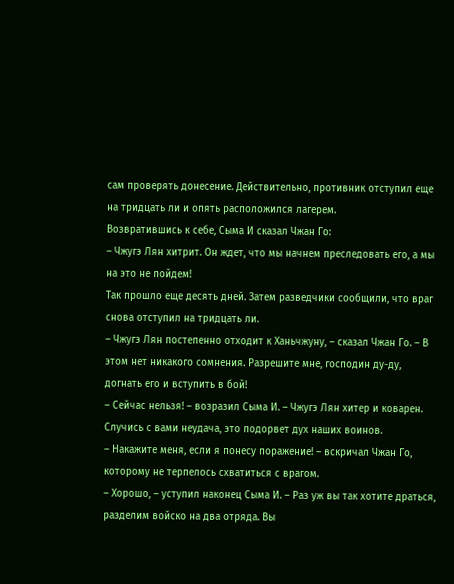сам проверять донесение. Действительно, противник отступил еще на тридцать ли и опять расположился лагерем.
Возвратившись к себе, Сыма И сказал Чжан Го:
– Чжугэ Лян хитрит. Он ждет, что мы начнем преследовать его, а мы на это не пойдем!
Так прошло еще десять дней. Затем разведчики сообщили, что враг снова отступил на тридцать ли.
– Чжугэ Лян постепенно отходит к Ханьчжуну, – сказал Чжан Го. – В этом нет никакого сомнения. Разрешите мне, господин ду-ду, догнать его и вступить в бой!
– Сейчас нельзя! – возразил Сыма И. – Чжугэ Лян хитер и коварен. Случись с вами неудача, это подорвет дух наших воинов.
– Накажите меня, если я понесу поражение! – вскричал Чжан Го, которому не терпелось схватиться с врагом.
– Хорошо, – уступил наконец Сыма И. – Раз уж вы так хотите драться, разделим войско на два отряда. Вы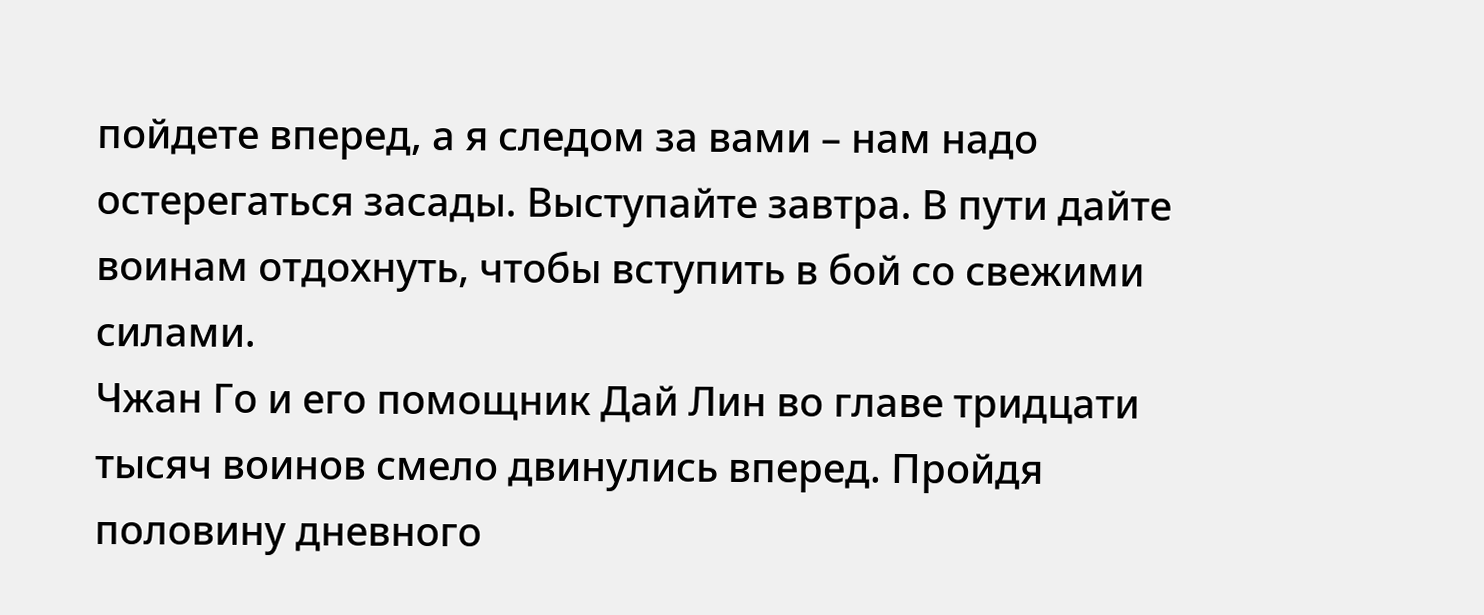пойдете вперед, а я следом за вами – нам надо остерегаться засады. Выступайте завтра. В пути дайте воинам отдохнуть, чтобы вступить в бой со свежими силами.
Чжан Го и его помощник Дай Лин во главе тридцати тысяч воинов смело двинулись вперед. Пройдя половину дневного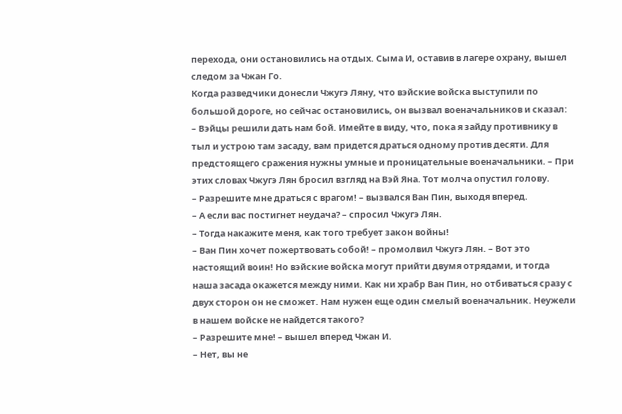перехода, они остановились на отдых. Сыма И, оставив в лагере охрану, вышел следом за Чжан Го.
Когда разведчики донесли Чжугэ Ляну, что вэйские войска выступили по большой дороге, но сейчас остановились, он вызвал военачальников и сказал:
– Вэйцы решили дать нам бой. Имейте в виду, что, пока я зайду противнику в тыл и устрою там засаду, вам придется драться одному против десяти. Для предстоящего сражения нужны умные и проницательные военачальники. – При этих словах Чжугэ Лян бросил взгляд на Вэй Яна. Тот молча опустил голову.
– Разрешите мне драться с врагом! – вызвался Ван Пин, выходя вперед.
– А если вас постигнет неудача? – спросил Чжугэ Лян.
– Тогда накажите меня, как того требует закон войны!
– Ван Пин хочет пожертвовать собой! – промолвил Чжугэ Лян. – Вот это настоящий воин! Но вэйские войска могут прийти двумя отрядами, и тогда наша засада окажется между ними. Как ни храбр Ван Пин, но отбиваться сразу с двух сторон он не сможет. Нам нужен еще один смелый военачальник. Неужели в нашем войске не найдется такого?
– Разрешите мне! – вышел вперед Чжан И.
– Нет, вы не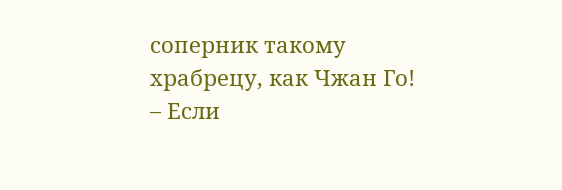соперник такому храбрецу, как Чжан Го!
– Если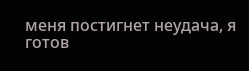меня постигнет неудача, я готов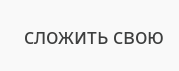сложить свою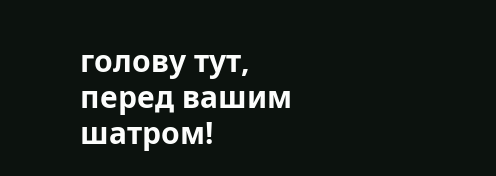голову тут, перед вашим шатром!